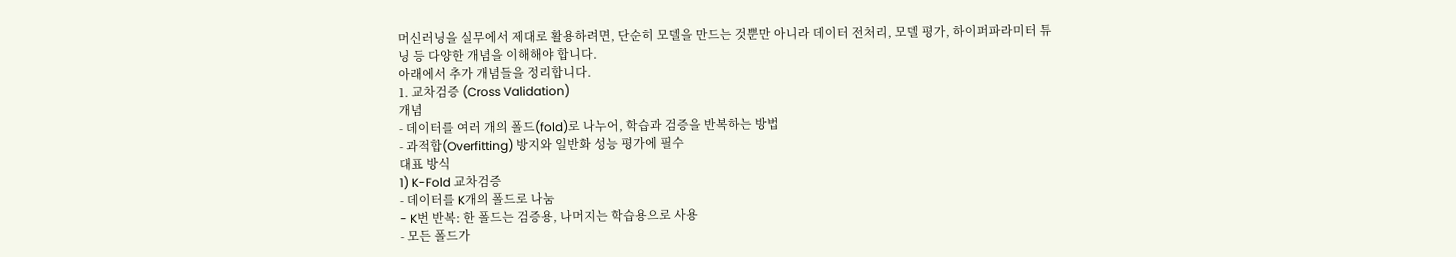머신러닝을 실무에서 제대로 활용하려면, 단순히 모델을 만드는 것뿐만 아니라 데이터 전처리, 모델 평가, 하이퍼파라미터 튜닝 등 다양한 개념을 이해해야 합니다.
아래에서 추가 개념들을 정리합니다.
1. 교차검증 (Cross Validation)
개념
- 데이터를 여러 개의 폴드(fold)로 나누어, 학습과 검증을 반복하는 방법
- 과적합(Overfitting) 방지와 일반화 성능 평가에 필수
대표 방식
1) K-Fold 교차검증
- 데이터를 K개의 폴드로 나눔
- K번 반복: 한 폴드는 검증용, 나머지는 학습용으로 사용
- 모든 폴드가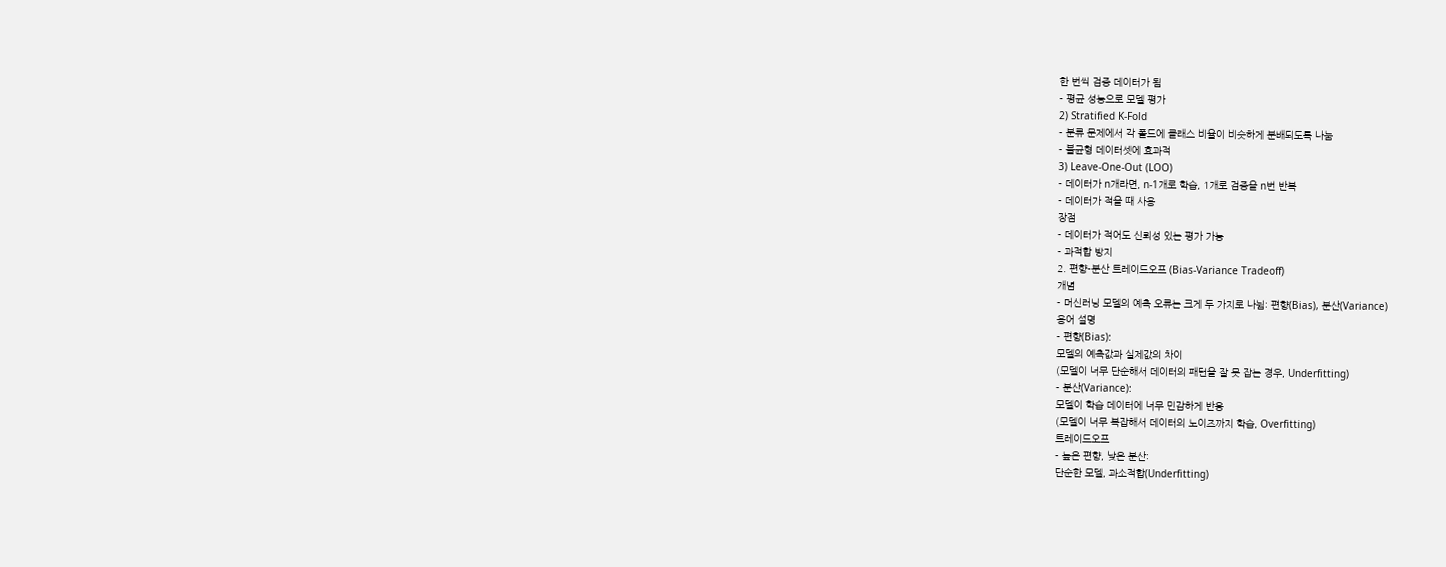한 번씩 검증 데이터가 됨
- 평균 성능으로 모델 평가
2) Stratified K-Fold
- 분류 문제에서 각 폴드에 클래스 비율이 비슷하게 분배되도록 나눔
- 불균형 데이터셋에 효과적
3) Leave-One-Out (LOO)
- 데이터가 n개라면, n-1개로 학습, 1개로 검증을 n번 반복
- 데이터가 적을 때 사용
장점
- 데이터가 적어도 신뢰성 있는 평가 가능
- 과적합 방지
2. 편향-분산 트레이드오프 (Bias-Variance Tradeoff)
개념
- 머신러닝 모델의 예측 오류는 크게 두 가지로 나뉨: 편향(Bias), 분산(Variance)
용어 설명
- 편향(Bias):
모델의 예측값과 실제값의 차이
(모델이 너무 단순해서 데이터의 패턴을 잘 못 잡는 경우, Underfitting)
- 분산(Variance):
모델이 학습 데이터에 너무 민감하게 반응
(모델이 너무 복잡해서 데이터의 노이즈까지 학습, Overfitting)
트레이드오프
- 높은 편향, 낮은 분산:
단순한 모델, 과소적합(Underfitting)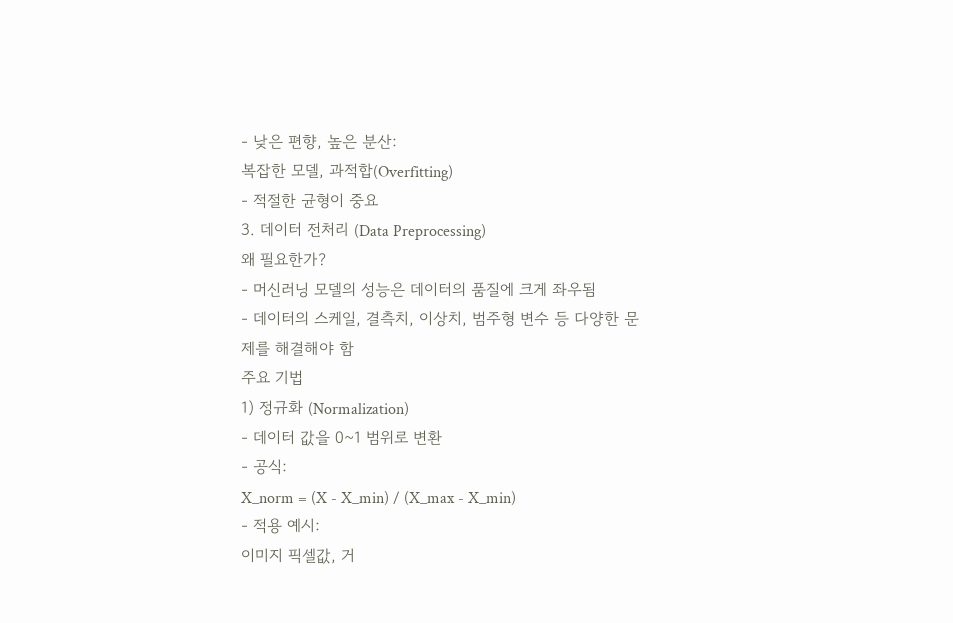- 낮은 편향, 높은 분산:
복잡한 모델, 과적합(Overfitting)
- 적절한 균형이 중요
3. 데이터 전처리 (Data Preprocessing)
왜 필요한가?
- 머신러닝 모델의 성능은 데이터의 품질에 크게 좌우됨
- 데이터의 스케일, 결측치, 이상치, 범주형 변수 등 다양한 문제를 해결해야 함
주요 기법
1) 정규화 (Normalization)
- 데이터 값을 0~1 범위로 변환
- 공식:
X_norm = (X - X_min) / (X_max - X_min)
- 적용 예시:
이미지 픽셀값, 거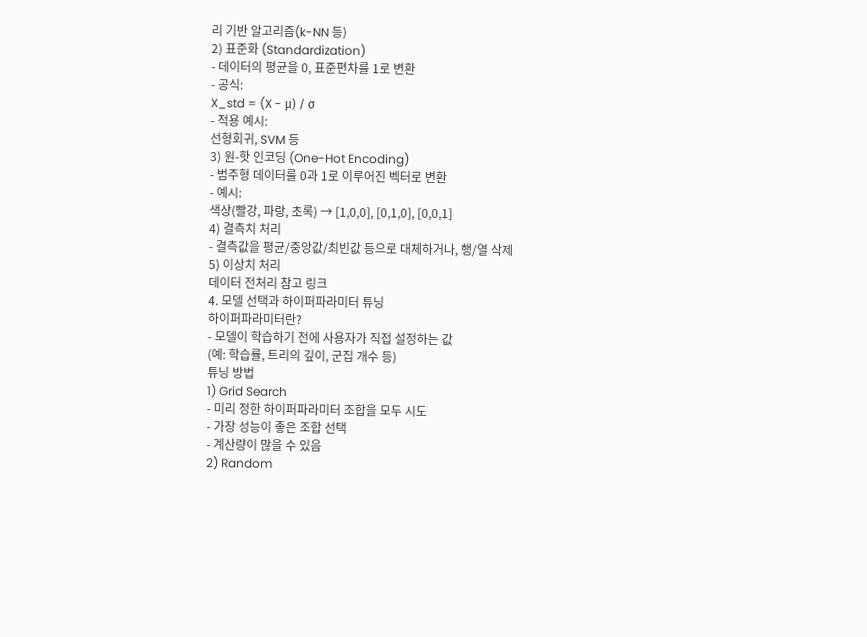리 기반 알고리즘(k-NN 등)
2) 표준화 (Standardization)
- 데이터의 평균을 0, 표준편차를 1로 변환
- 공식:
X_std = (X - μ) / σ
- 적용 예시:
선형회귀, SVM 등
3) 원-핫 인코딩 (One-Hot Encoding)
- 범주형 데이터를 0과 1로 이루어진 벡터로 변환
- 예시:
색상(빨강, 파랑, 초록) → [1,0,0], [0,1,0], [0,0,1]
4) 결측치 처리
- 결측값을 평균/중앙값/최빈값 등으로 대체하거나, 행/열 삭제
5) 이상치 처리
데이터 전처리 참고 링크
4. 모델 선택과 하이퍼파라미터 튜닝
하이퍼파라미터란?
- 모델이 학습하기 전에 사용자가 직접 설정하는 값
(예: 학습률, 트리의 깊이, 군집 개수 등)
튜닝 방법
1) Grid Search
- 미리 정한 하이퍼파라미터 조합을 모두 시도
- 가장 성능이 좋은 조합 선택
- 계산량이 많을 수 있음
2) Random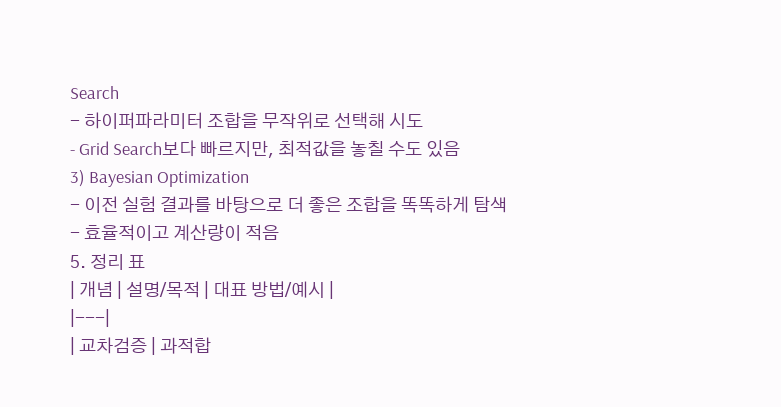Search
- 하이퍼파라미터 조합을 무작위로 선택해 시도
- Grid Search보다 빠르지만, 최적값을 놓칠 수도 있음
3) Bayesian Optimization
- 이전 실험 결과를 바탕으로 더 좋은 조합을 똑똑하게 탐색
- 효율적이고 계산량이 적음
5. 정리 표
| 개념 | 설명/목적 | 대표 방법/예시 |
|---|
| 교차검증 | 과적합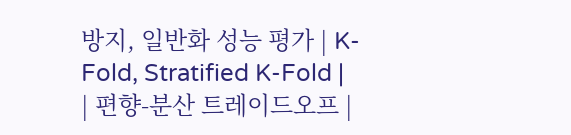방지, 일반화 성능 평가 | K-Fold, Stratified K-Fold |
| 편향-분산 트레이드오프 |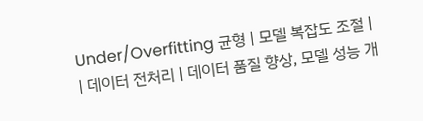Under/Overfitting 균형 | 모델 복잡도 조절 |
| 데이터 전처리 | 데이터 품질 향상, 모델 성능 개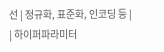선 | 정규화, 표준화, 인코딩 등 |
| 하이퍼파라미터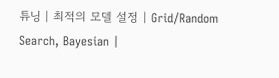튜닝 | 최적의 모델 설정 | Grid/Random Search, Bayesian |